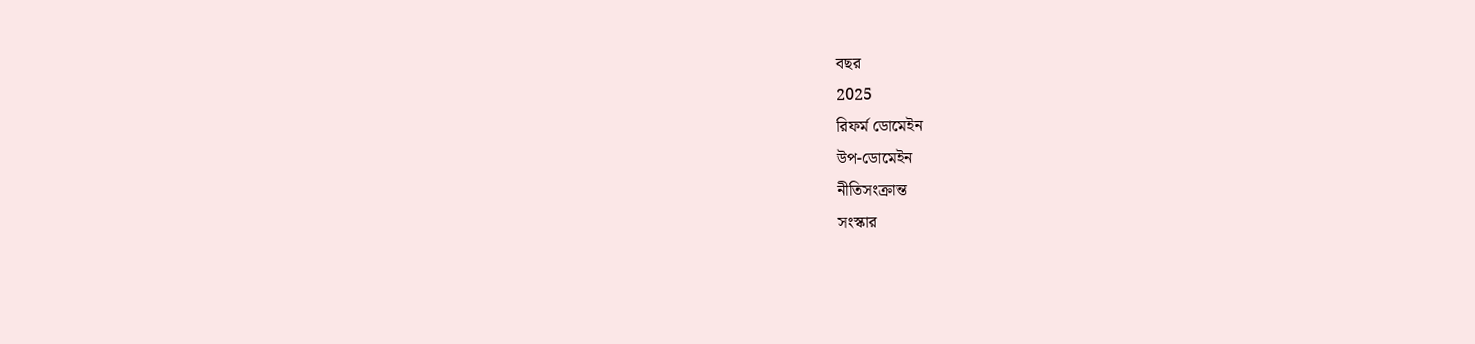বছর
2025
রিফর্ম ডোমেইন
উপ-ডোমেইন
নীতিসংক্রান্ত
সংস্কার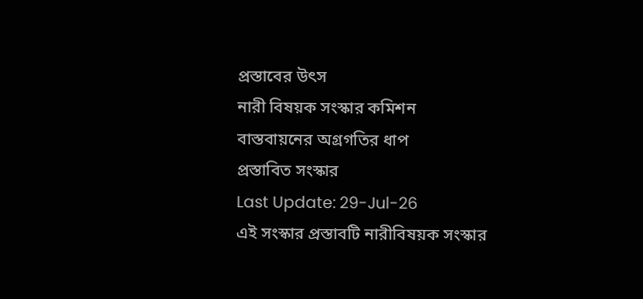প্রস্তাবের উৎস
নারী বিষয়ক সংস্কার কমিশন
বাস্তবায়নের অগ্রগতির ধাপ
প্রস্তাবিত সংস্কার
Last Update: 29-Jul-26
এই সংস্কার প্রস্তাবটি নারীবিষয়ক সংস্কার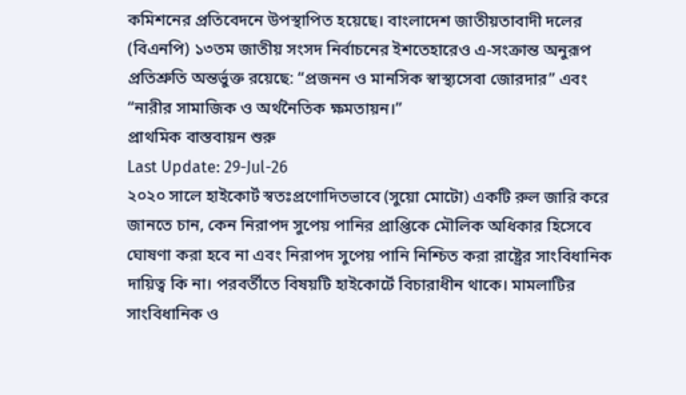কমিশনের প্রতিবেদনে উপস্থাপিত হয়েছে। বাংলাদেশ জাতীয়তাবাদী দলের (বিএনপি) ১৩তম জাতীয় সংসদ নির্বাচনের ইশতেহারেও এ-সংক্রান্ত অনুরূপ প্রতিশ্রুতি অন্তর্ভুক্ত রয়েছে: “প্রজনন ও মানসিক স্বাস্থ্যসেবা জোরদার” এবং “নারীর সামাজিক ও অর্থনৈতিক ক্ষমতায়ন।”
প্রাথমিক বাস্তবায়ন শুরু
Last Update: 29-Jul-26
২০২০ সালে হাইকোর্ট স্বতঃপ্রণোদিতভাবে (সুয়ো মোটো) একটি রুল জারি করে জানতে চান, কেন নিরাপদ সুপেয় পানির প্রাপ্তিকে মৌলিক অধিকার হিসেবে ঘোষণা করা হবে না এবং নিরাপদ সুপেয় পানি নিশ্চিত করা রাষ্ট্রের সাংবিধানিক দায়িত্ব কি না। পরবর্তীতে বিষয়টি হাইকোর্টে বিচারাধীন থাকে। মামলাটির সাংবিধানিক ও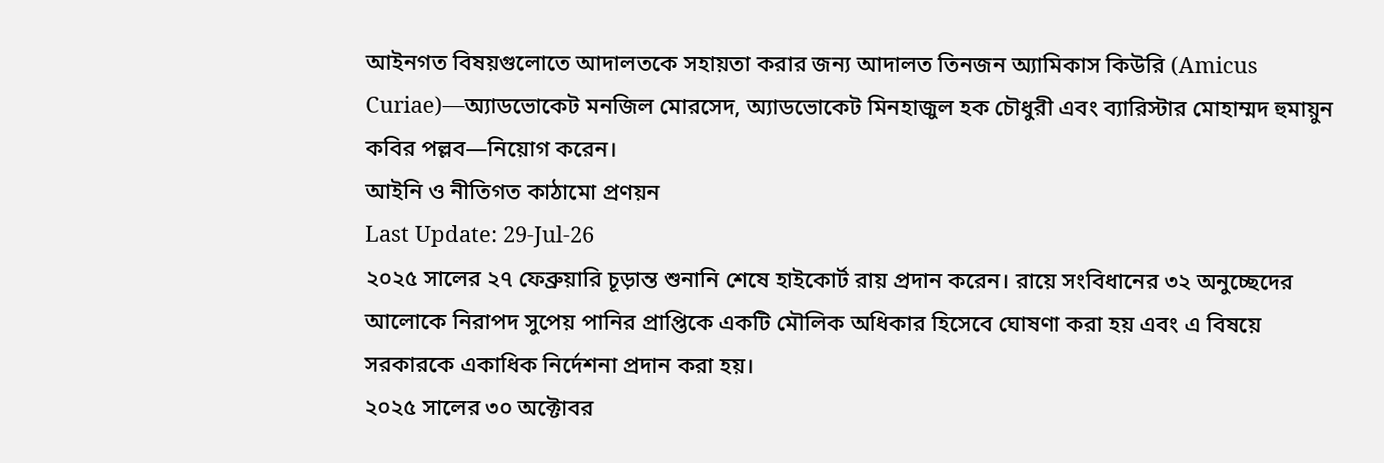আইনগত বিষয়গুলোতে আদালতকে সহায়তা করার জন্য আদালত তিনজন অ্যামিকাস কিউরি (Amicus Curiae)—অ্যাডভোকেট মনজিল মোরসেদ, অ্যাডভোকেট মিনহাজুল হক চৌধুরী এবং ব্যারিস্টার মোহাম্মদ হুমায়ুন কবির পল্লব—নিয়োগ করেন।
আইনি ও নীতিগত কাঠামো প্রণয়ন
Last Update: 29-Jul-26
২০২৫ সালের ২৭ ফেব্রুয়ারি চূড়ান্ত শুনানি শেষে হাইকোর্ট রায় প্রদান করেন। রায়ে সংবিধানের ৩২ অনুচ্ছেদের আলোকে নিরাপদ সুপেয় পানির প্রাপ্তিকে একটি মৌলিক অধিকার হিসেবে ঘোষণা করা হয় এবং এ বিষয়ে সরকারকে একাধিক নির্দেশনা প্রদান করা হয়।
২০২৫ সালের ৩০ অক্টোবর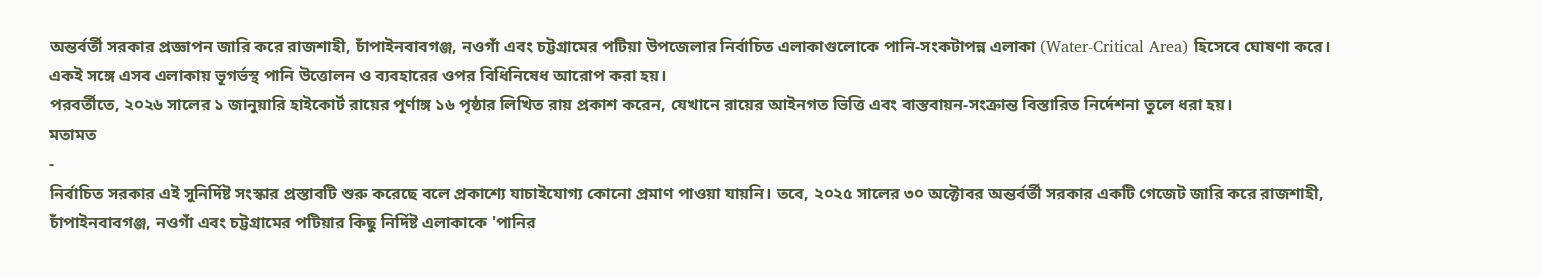অন্তর্বর্তী সরকার প্রজ্ঞাপন জারি করে রাজশাহী, চাঁপাইনবাবগঞ্জ, নওগাঁ এবং চট্টগ্রামের পটিয়া উপজেলার নির্বাচিত এলাকাগুলোকে পানি-সংকটাপন্ন এলাকা (Water-Critical Area) হিসেবে ঘোষণা করে। একই সঙ্গে এসব এলাকায় ভূগর্ভস্থ পানি উত্তোলন ও ব্যবহারের ওপর বিধিনিষেধ আরোপ করা হয়।
পরবর্তীতে, ২০২৬ সালের ১ জানুয়ারি হাইকোর্ট রায়ের পূর্ণাঙ্গ ১৬ পৃষ্ঠার লিখিত রায় প্রকাশ করেন, যেখানে রায়ের আইনগত ভিত্তি এবং বাস্তবায়ন-সংক্রান্ত বিস্তারিত নির্দেশনা তুলে ধরা হয়।
মতামত
-
নির্বাচিত সরকার এই সুনির্দিষ্ট সংস্কার প্রস্তাবটি শুরু করেছে বলে প্রকাশ্যে যাচাইযোগ্য কোনো প্রমাণ পাওয়া যায়নি। তবে, ২০২৫ সালের ৩০ অক্টোবর অন্তর্বর্তী সরকার একটি গেজেট জারি করে রাজশাহী, চাঁপাইনবাবগঞ্জ, নওগাঁ এবং চট্টগ্রামের পটিয়ার কিছু নির্দিষ্ট এলাকাকে 'পানির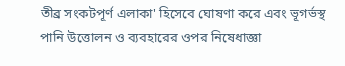তীব্র সংকটপূর্ণ এলাকা' হিসেবে ঘোষণা করে এবং ভূগর্ভস্থ পানি উত্তোলন ও ব্যবহারের ওপর নিষেধাজ্ঞা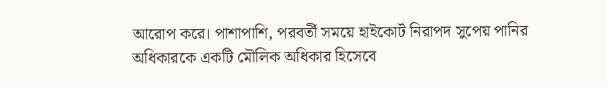আরোপ করে। পাশাপাশি, পরবর্তী সময়ে হাইকোর্ট নিরাপদ সুপেয় পানির অধিকারকে একটি মৌলিক অধিকার হিসেবে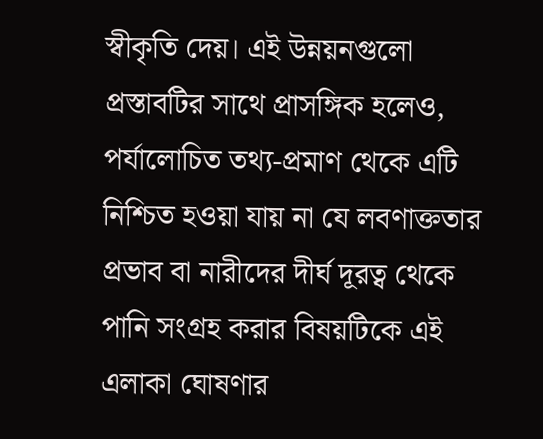স্বীকৃতি দেয়। এই উন্নয়নগুলো প্রস্তাবটির সাথে প্রাসঙ্গিক হলেও, পর্যালোচিত তথ্য-প্রমাণ থেকে এটি নিশ্চিত হওয়া যায় না যে লবণাক্ততার প্রভাব বা নারীদের দীর্ঘ দূরত্ব থেকে পানি সংগ্রহ করার বিষয়টিকে এই এলাকা ঘোষণার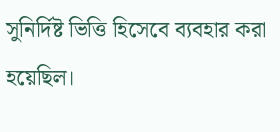সুনির্দিষ্ট ভিত্তি হিসেবে ব্যবহার করা হয়েছিল।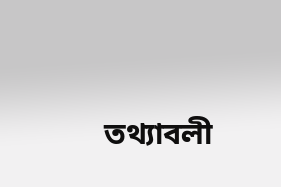তথ্যাবলী